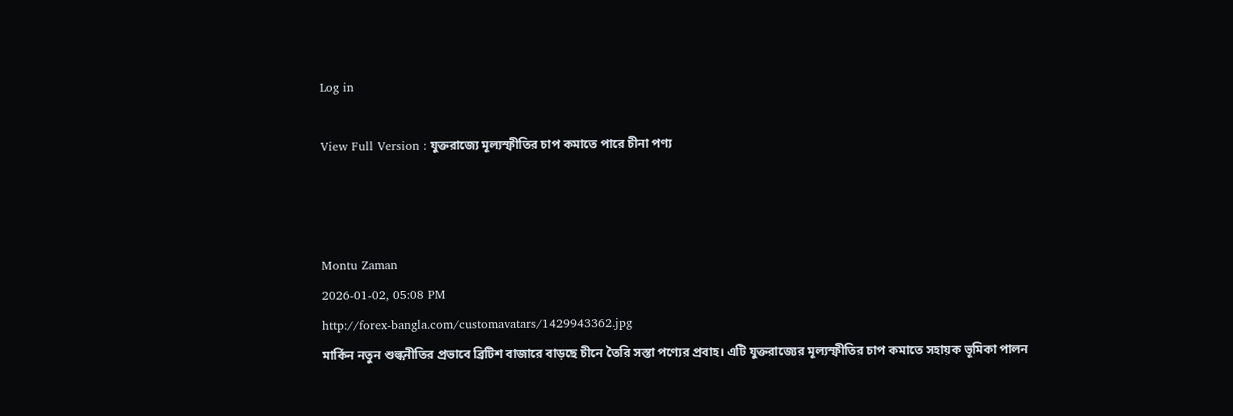Log in

View Full Version : যুক্তরাজ্যে মূল্যস্ফীতির চাপ কমাতে পারে চীনা পণ্য



Montu Zaman
2026-01-02, 05:08 PM
http://forex-bangla.com/customavatars/1429943362.jpg
মার্কিন নতুন শুল্কনীতির প্রভাবে ব্রিটিশ বাজারে বাড়ছে চীনে তৈরি সস্তা পণ্যের প্রবাহ। এটি যুক্তরাজ্যের মূল্যস্ফীতির চাপ কমাতে সহায়ক ভূমিকা পালন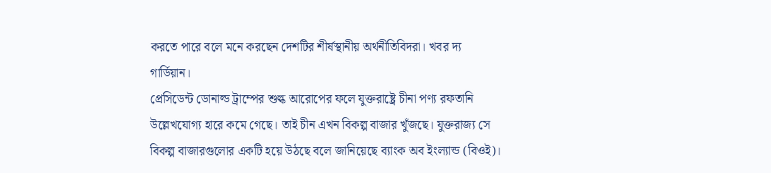করতে পারে বলে মনে করছেন দেশটির শীর্ষস্থানীয় অর্থনীতিবিদরা। খবর দ্য গার্ডিয়ান।
প্রেসিডেন্ট ডোনাল্ড ট্রাম্পের শুল্ক আরোপের ফলে যুক্তরাষ্ট্রে চীনা পণ্য রফতানি উল্লেখযোগ্য হারে কমে গেছে। তাই চীন এখন বিকল্প বাজার খুঁজছে। যুক্তরাজ্য সে বিকল্প বাজারগুলোর একটি হয়ে উঠছে বলে জানিয়েছে ব্যাংক অব ইংল্যান্ড (বিওই)।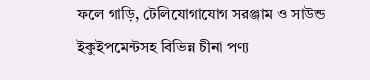ফলে গাড়ি, টেলিযোগাযোগ সরঞ্জাম ও সাউন্ড ইকুইপমেন্টসহ বিভিন্ন চীনা পণ্য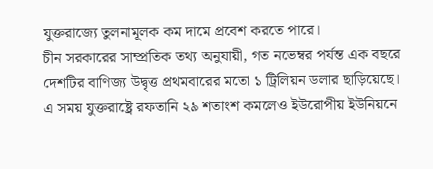যুক্তরাজ্যে তুলনামূলক কম দামে প্রবেশ করতে পারে।
চীন সরকারের সাম্প্রতিক তথ্য অনুযায়ী, গত নভেম্বর পর্যন্ত এক বছরে দেশটির বাণিজ্য উদ্বৃত্ত প্রথমবারের মতো ১ ট্রিলিয়ন ডলার ছাড়িয়েছে। এ সময় যুক্তরাষ্ট্রে রফতানি ২৯ শতাংশ কমলেও ইউরোপীয় ইউনিয়নে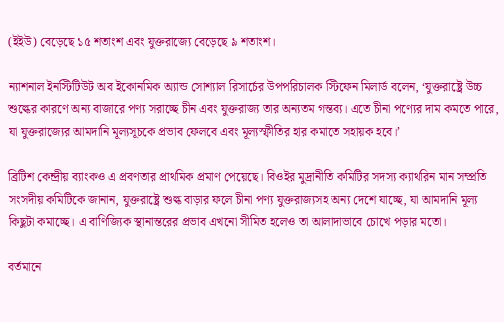(ইইউ) বেড়েছে ১৫ শতাংশ এবং যুক্তরাজ্যে বেড়েছে ৯ শতাংশ।

ন্যাশনাল ইনস্টিটিউট অব ইকোনমিক অ্যান্ড সোশ্যাল রিসার্চের উপপরিচালক স্টিফেন মিলার্ড বলেন, ‘যুক্তরাষ্ট্রে উচ্চ শুল্কের কারণে অন্য বাজারে পণ্য সরাচ্ছে চীন এবং যুক্তরাজ্য তার অন্যতম গন্তব্য। এতে চীনা পণ্যের দাম কমতে পারে, যা যুক্তরাজ্যের আমদানি মূল্যসূচকে প্রভাব ফেলবে এবং মূল্যস্ফীতির হার কমাতে সহায়ক হবে।’

ব্রিটিশ কেন্দ্রীয় ব্যাংকও এ প্রবণতার প্রাথমিক প্রমাণ পেয়েছে। বিওইর মুদ্রানীতি কমিটির সদস্য ক্যাথরিন মান সম্প্রতি সংসদীয় কমিটিকে জানান, যুক্তরাষ্ট্রে শুল্ক বাড়ার ফলে চীনা পণ্য যুক্তরাজ্যসহ অন্য দেশে যাচ্ছে, যা আমদানি মূল্য কিছুটা কমাচ্ছে। এ বাণিজ্যিক স্থানান্তরের প্রভাব এখনো সীমিত হলেও তা আলাদাভাবে চোখে পড়ার মতো।

বর্তমানে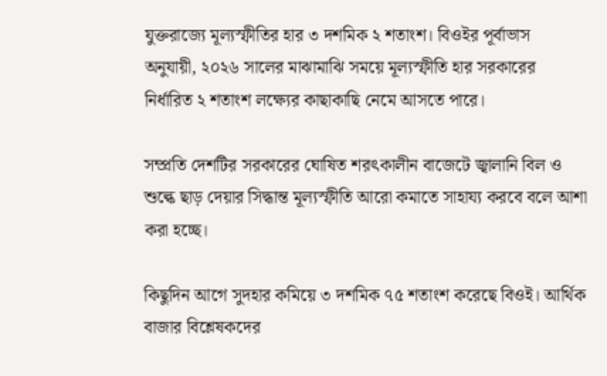যুক্তরাজ্যে মূল্যস্ফীতির হার ৩ দশমিক ২ শতাংশ। বিওইর পূর্বাভাস অনুযায়ী, ২০২৬ সালের মাঝামাঝি সময়ে মূল্যস্ফীতি হার সরকারের নির্ধারিত ২ শতাংশ লক্ষ্যের কাছাকাছি নেমে আসতে পারে।

সম্প্রতি দেশটির সরকারের ঘোষিত শরৎকালীন বাজেটে জ্বালানি বিল ও শুল্কে ছাড় দেয়ার সিদ্ধান্ত মূল্যস্ফীতি আরো কমাতে সাহায্য করবে বলে আশা করা হচ্ছে।

কিছুদিন আগে সুদহার কমিয়ে ৩ দশমিক ৭৫ শতাংশ করেছে বিওই। আর্থিক বাজার বিশ্লেষকদের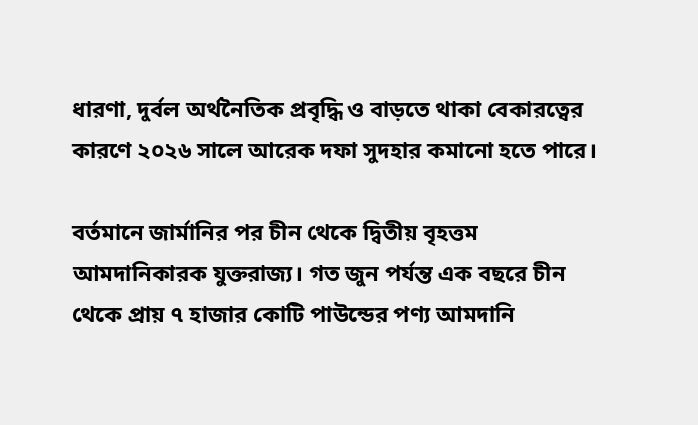ধারণা, দুর্বল অর্থনৈতিক প্রবৃদ্ধি ও বাড়তে থাকা বেকারত্বের কারণে ২০২৬ সালে আরেক দফা সুদহার কমানো হতে পারে।

বর্তমানে জার্মানির পর চীন থেকে দ্বিতীয় বৃহত্তম আমদানিকারক যুক্তরাজ্য। গত জুন পর্যন্ত এক বছরে চীন থেকে প্রায় ৭ হাজার কোটি পাউন্ডের পণ্য আমদানি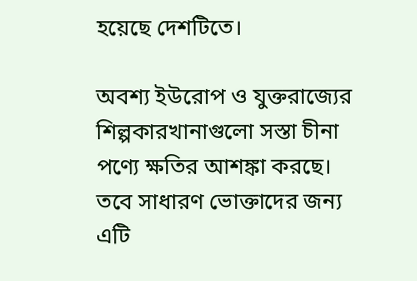হয়েছে দেশটিতে।

অবশ্য ইউরোপ ও যুক্তরাজ্যের শিল্পকারখানাগুলো সস্তা চীনা পণ্যে ক্ষতির আশঙ্কা করছে। তবে সাধারণ ভোক্তাদের জন্য এটি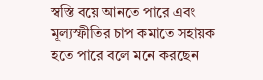স্বস্তি বয়ে আনতে পারে এবং মূল্যস্ফীতির চাপ কমাতে সহায়ক হতে পারে বলে মনে করছেন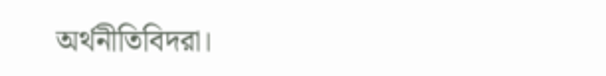অর্থনীতিবিদরা।